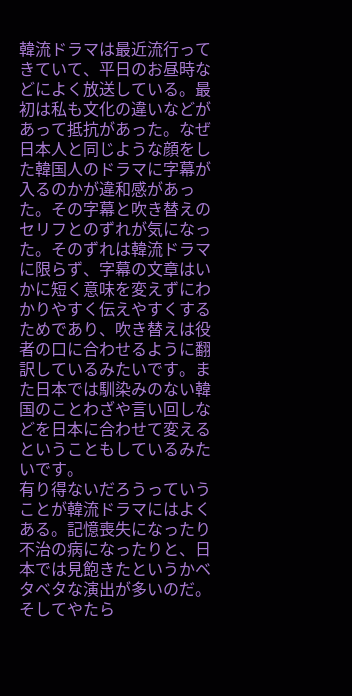韓流ドラマは最近流行ってきていて、平日のお昼時などによく放送している。最初は私も文化の違いなどがあって抵抗があった。なぜ日本人と同じような顔をした韓国人のドラマに字幕が入るのかが違和感があった。その字幕と吹き替えのセリフとのずれが気になった。そのずれは韓流ドラマに限らず、字幕の文章はいかに短く意味を変えずにわかりやすく伝えやすくするためであり、吹き替えは役者の口に合わせるように翻訳しているみたいです。また日本では馴染みのない韓国のことわざや言い回しなどを日本に合わせて変えるということもしているみたいです。
有り得ないだろうっていうことが韓流ドラマにはよくある。記憶喪失になったり不治の病になったりと、日本では見飽きたというかベタベタな演出が多いのだ。そしてやたら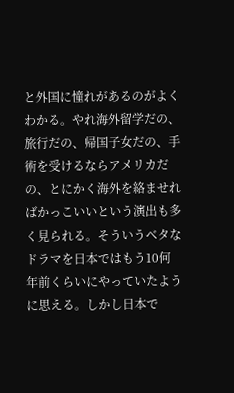と外国に憧れがあるのがよくわかる。やれ海外留学だの、旅行だの、帰国子女だの、手術を受けるならアメリカだの、とにかく海外を絡ませればかっこいいという演出も多く見られる。そういうベタなドラマを日本ではもう10何年前くらいにやっていたように思える。しかし日本で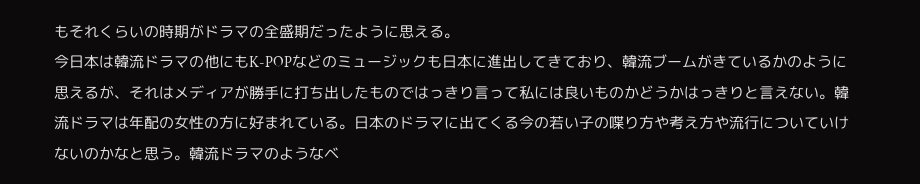もそれくらいの時期がドラマの全盛期だったように思える。
今日本は韓流ドラマの他にもK-POPなどのミュージックも日本に進出してきており、韓流ブームがきているかのように思えるが、それはメディアが勝手に打ち出したものではっきり言って私には良いものかどうかはっきりと言えない。韓流ドラマは年配の女性の方に好まれている。日本のドラマに出てくる今の若い子の喋り方や考え方や流行についていけないのかなと思う。韓流ドラマのようなベ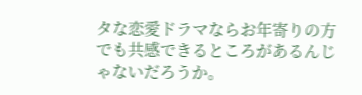タな恋愛ドラマならお年寄りの方でも共感できるところがあるんじゃないだろうか。